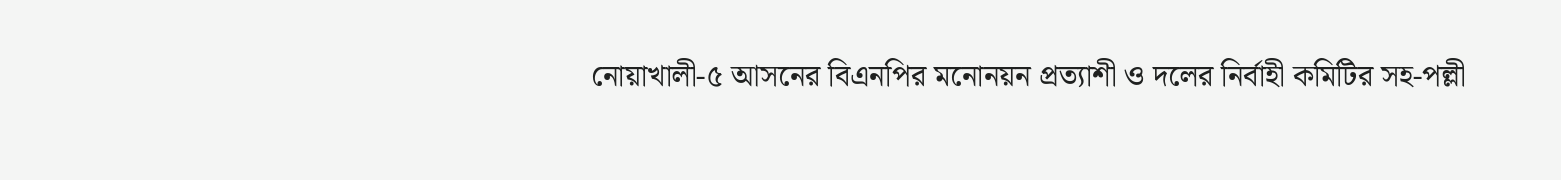নোয়াখালী-৫ আসনের বিএনপির মনোনয়ন প্রত্যাশী ও দলের নির্বাহী কমিটির সহ-পল্লী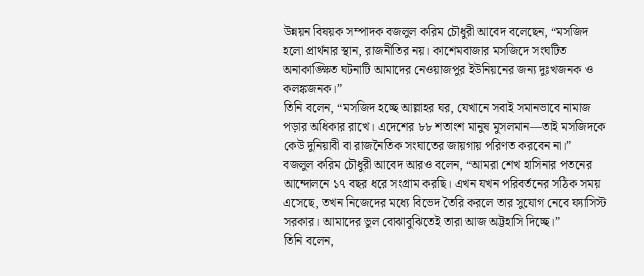উন্নয়ন বিষয়ক সম্পাদক বজলুল করিম চৌধুরী আবেদ বলেছেন, “মসজিদ হলো প্রার্থনার স্থান, রাজনীতির নয়। কাশেমবাজার মসজিদে সংঘটিত অনাকাঙ্ক্ষিত ঘটনাটি আমাদের নেওয়াজপুর ইউনিয়নের জন্য দুঃখজনক ও কলঙ্কজনক।”
তিনি বলেন, “মসজিদ হচ্ছে আল্লাহর ঘর, যেখানে সবাই সমানভাবে নামাজ পড়ার অধিকার রাখে। এদেশের ৮৮ শতাংশ মানুষ মুসলমান—তাই মসজিদকে কেউ দুনিয়াবী বা রাজনৈতিক সংঘাতের জায়গায় পরিণত করবেন না।”
বজলুল করিম চৌধুরী আবেদ আরও বলেন, “আমরা শেখ হাসিনার পতনের আন্দোলনে ১৭ বছর ধরে সংগ্রাম করছি। এখন যখন পরিবর্তনের সঠিক সময় এসেছে, তখন নিজেদের মধ্যে বিভেদ তৈরি করলে তার সুযোগ নেবে ফ্যাসিস্ট সরকার। আমাদের ভুল বোঝাবুঝিতেই তারা আজ অট্টহাসি দিচ্ছে।”
তিনি বলেন,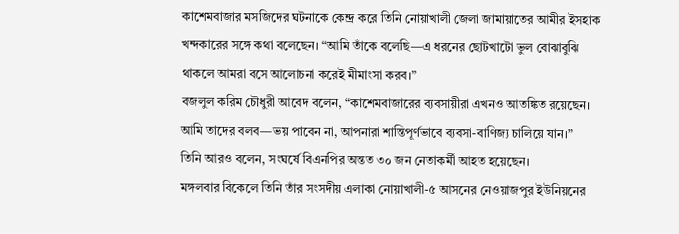কাশেমবাজার মসজিদের ঘটনাকে কেন্দ্র করে তিনি নোয়াখালী জেলা জামায়াতের আমীর ইসহাক খন্দকারের সঙ্গে কথা বলেছেন। “আমি তাঁকে বলেছি—এ ধরনের ছোটখাটো ভুল বোঝাবুঝি থাকলে আমরা বসে আলোচনা করেই মীমাংসা করব।”
বজলুল করিম চৌধুরী আবেদ বলেন, “কাশেমবাজারের ব্যবসায়ীরা এখনও আতঙ্কিত রয়েছেন। আমি তাদের বলব—ভয় পাবেন না, আপনারা শান্তিপূর্ণভাবে ব্যবসা-বাণিজ্য চালিয়ে যান।”
তিনি আরও বলেন, সংঘর্ষে বিএনপির অন্তত ৩০ জন নেতাকর্মী আহত হয়েছেন।
মঙ্গলবার বিকেলে তিনি তাঁর সংসদীয় এলাকা নোয়াখালী-৫ আসনের নেওয়াজপুর ইউনিয়নের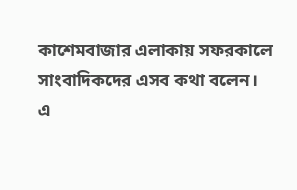কাশেমবাজার এলাকায় সফরকালে সাংবাদিকদের এসব কথা বলেন।
এ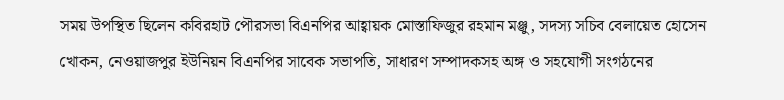সময় উপস্থিত ছিলেন কবিরহাট পৌরসভা বিএনপির আহ্বায়ক মোস্তাফিজুর রহমান মঞ্জু, সদস্য সচিব বেলায়েত হোসেন খোকন, নেওয়াজপুর ইউনিয়ন বিএনপির সাবেক সভাপতি, সাধারণ সম্পাদকসহ অঙ্গ ও সহযোগী সংগঠনের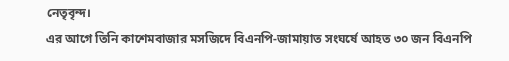নেতৃবৃন্দ।
এর আগে তিনি কাশেমবাজার মসজিদে বিএনপি-জামায়াত সংঘর্ষে আহত ৩০ জন বিএনপি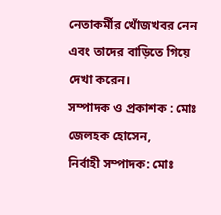নেতাকর্মীর খোঁজখবর নেন এবং তাদের বাড়িতে গিয়ে দেখা করেন।
সম্পাদক ও প্রকাশক : মোঃ জেলহক হোসেন,
নির্বাহী সম্পাদক: মোঃ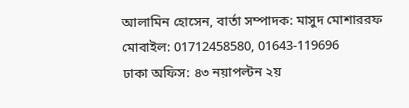আলামিন হোসেন, বার্তা সম্পাদক: মাসুদ মোশাররফ
মোবাইল: 01712458580, 01643-119696
ঢাকা অফিস: ৪৩ নয়াপল্টন ২য়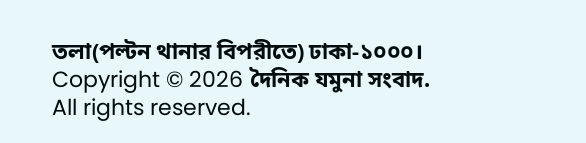তলা(পল্টন থানার বিপরীতে) ঢাকা-১০০০।
Copyright © 2026 দৈনিক যমুনা সংবাদ. All rights reserved.